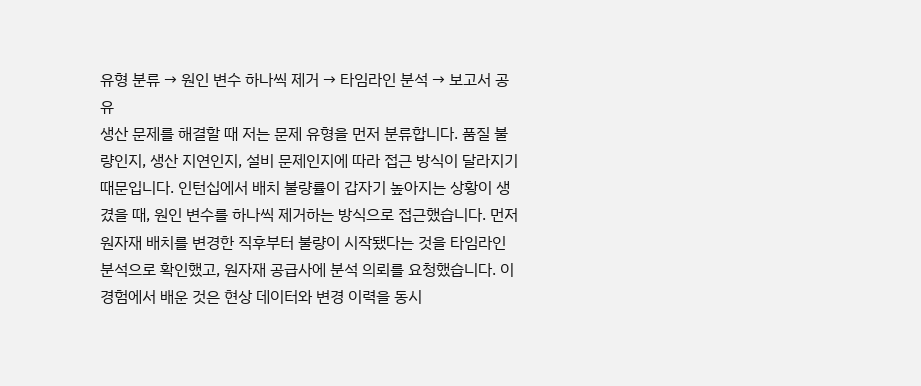유형 분류 → 원인 변수 하나씩 제거 → 타임라인 분석 → 보고서 공유
생산 문제를 해결할 때 저는 문제 유형을 먼저 분류합니다. 품질 불량인지, 생산 지연인지, 설비 문제인지에 따라 접근 방식이 달라지기 때문입니다. 인턴십에서 배치 불량률이 갑자기 높아지는 상황이 생겼을 때, 원인 변수를 하나씩 제거하는 방식으로 접근했습니다. 먼저 원자재 배치를 변경한 직후부터 불량이 시작됐다는 것을 타임라인 분석으로 확인했고, 원자재 공급사에 분석 의뢰를 요청했습니다. 이 경험에서 배운 것은 현상 데이터와 변경 이력을 동시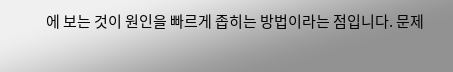에 보는 것이 원인을 빠르게 좁히는 방법이라는 점입니다. 문제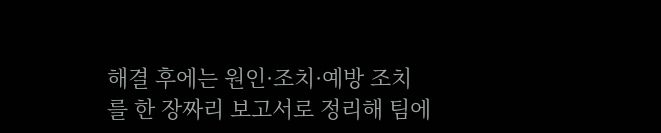해결 후에는 원인·조치·예방 조치를 한 장짜리 보고서로 정리해 팀에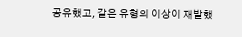공유했고, 같은 유형의 이상이 재발했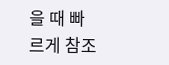을 때 빠르게 참조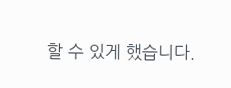할 수 있게 했습니다.